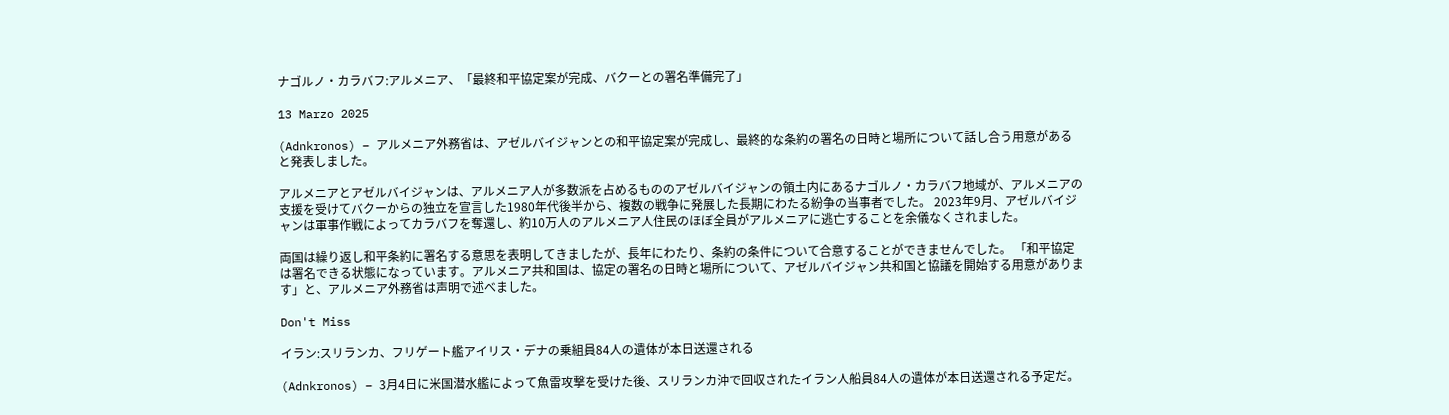ナゴルノ・カラバフ:アルメニア、「最終和平協定案が完成、バクーとの署名準備完了」

13 Marzo 2025

(Adnkronos) – アルメニア外務省は、アゼルバイジャンとの和平協定案が完成し、最終的な条約の署名の日時と場所について話し合う用意があると発表しました。

アルメニアとアゼルバイジャンは、アルメニア人が多数派を占めるもののアゼルバイジャンの領土内にあるナゴルノ・カラバフ地域が、アルメニアの支援を受けてバクーからの独立を宣言した1980年代後半から、複数の戦争に発展した長期にわたる紛争の当事者でした。 2023年9月、アゼルバイジャンは軍事作戦によってカラバフを奪還し、約10万人のアルメニア人住民のほぼ全員がアルメニアに逃亡することを余儀なくされました。

両国は繰り返し和平条約に署名する意思を表明してきましたが、長年にわたり、条約の条件について合意することができませんでした。 「和平協定は署名できる状態になっています。アルメニア共和国は、協定の署名の日時と場所について、アゼルバイジャン共和国と協議を開始する用意があります」と、アルメニア外務省は声明で述べました。

Don't Miss

イラン:スリランカ、フリゲート艦アイリス・デナの乗組員84人の遺体が本日送還される

(Adnkronos) – 3月4日に米国潜水艦によって魚雷攻撃を受けた後、スリランカ沖で回収されたイラン人船員84人の遺体が本日送還される予定だ。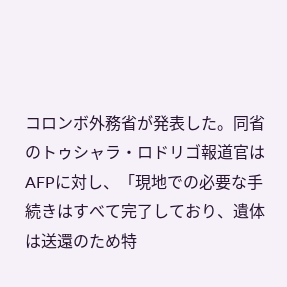コロンボ外務省が発表した。同省のトゥシャラ・ロドリゴ報道官はAFPに対し、「現地での必要な手続きはすべて完了しており、遺体は送還のため特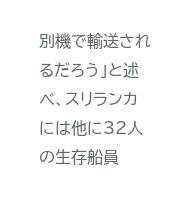別機で輸送されるだろう」と述べ、スリランカには他に32人の生存船員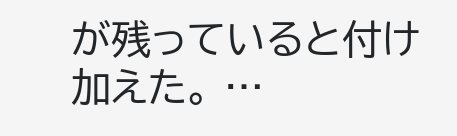が残っていると付け加えた。 …